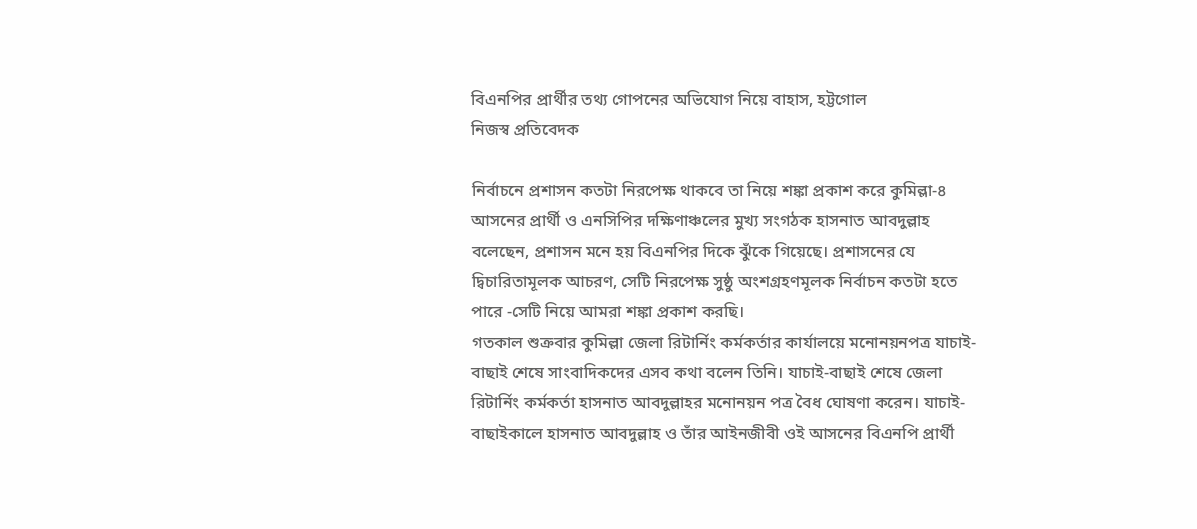বিএনপির প্রার্থীর তথ্য গোপনের অভিযোগ নিয়ে বাহাস, হট্টগোল
নিজস্ব প্রতিবেদক

নির্বাচনে প্রশাসন কতটা নিরপেক্ষ থাকবে তা নিয়ে শঙ্কা প্রকাশ করে কুমিল্লা-৪ আসনের প্রার্থী ও এনসিপির দক্ষিণাঞ্চলের মুখ্য সংগঠক হাসনাত আবদুল্লাহ বলেছেন, প্রশাসন মনে হয় বিএনপির দিকে ঝুঁকে গিয়েছে। প্রশাসনের যে দ্বিচারিতামূলক আচরণ, সেটি নিরপেক্ষ সুষ্ঠু অংশগ্রহণমূলক নির্বাচন কতটা হতে পারে -সেটি নিয়ে আমরা শঙ্কা প্রকাশ করছি।
গতকাল শুক্রবার কুমিল্লা জেলা রিটার্নিং কর্মকর্তার কার্যালয়ে মনোনয়নপত্র যাচাই-বাছাই শেষে সাংবাদিকদের এসব কথা বলেন তিনি। যাচাই-বাছাই শেষে জেলা রিটার্নিং কর্মকর্তা হাসনাত আবদুল্লাহর মনোনয়ন পত্র বৈধ ঘোষণা করেন। যাচাই-বাছাইকালে হাসনাত আবদুল্লাহ ও তাঁর আইনজীবী ওই আসনের বিএনপি প্রার্থী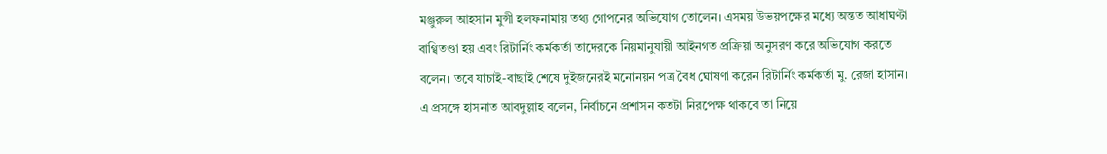মঞ্জুরুল আহসান মুন্সী হলফনামায় তথ্য গোপনের অভিযোগ তোলেন। এসময় উভয়পক্ষের মধ্যে অন্তত আধাঘণ্টা বাগ্বিতণ্ডা হয় এবং রিটার্নিং কর্মকর্তা তাদেরকে নিয়মানুযায়ী আইনগত প্রক্রিয়া অনুসরণ করে অভিযোগ করতে বলেন। তবে যাচাই-বাছাই শেষে দুইজনেরই মনোনয়ন পত্র বৈধ ঘোষণা করেন রিটার্নিং কর্মকর্তা মু. রেজা হাসান।
এ প্রসঙ্গে হাসনাত আবদুল্লাহ বলেন, নির্বাচনে প্রশাসন কতটা নিরপেক্ষ থাকবে তা নিয়ে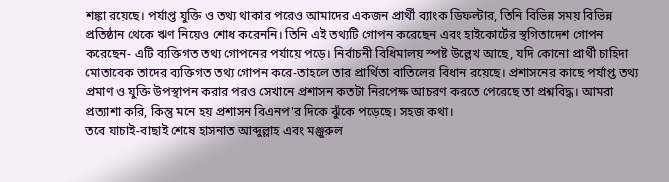শঙ্কা রয়েছে। পর্যাপ্ত যুক্তি ও তথ্য থাকার পরেও আমাদের একজন প্রার্থী ব্যাংক ডিফল্টার, তিনি বিভিন্ন সময় বিভিন্ন প্রতিষ্ঠান থেকে ঋণ নিয়েও শোধ করেননি। তিনি এই তথ্যটি গোপন করেছেন এবং হাইকোর্টের স্থগিতাদেশ গোপন করেছেন- এটি ব্যক্তিগত তথ্য গোপনের পর্যায়ে পড়ে। নির্বাচনী বিধিমালয় স্পষ্ট উল্লেখ আছে, যদি কোনো প্রার্থী চাহিদা মোতাবেক তাদের ব্যক্তিগত তথ্য গোপন করে-তাহলে তার প্রার্থিতা বাতিলের বিধান রয়েছে। প্রশাসনের কাছে পর্যাপ্ত তথ্য প্রমাণ ও যুক্তি উপস্থাপন করার পরও সেখানে প্রশাসন কতটা নিরপেক্ষ আচরণ করতে পেরেছে তা প্রশ্নবিদ্ধ। আমরা প্রত্যাশা করি, কিন্তু মনে হয় প্রশাসন বিএনপ'র দিকে ঝুঁকে পড়েছে। সহজ কথা।
তবে যাচাই-বাছাই শেষে হাসনাত আব্দুল্লাহ এবং মঞ্জুরুল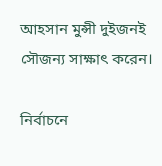আহসান মুন্সী দুইজনই সৌজন্য সাক্ষাৎ করেন।

নির্বাচনে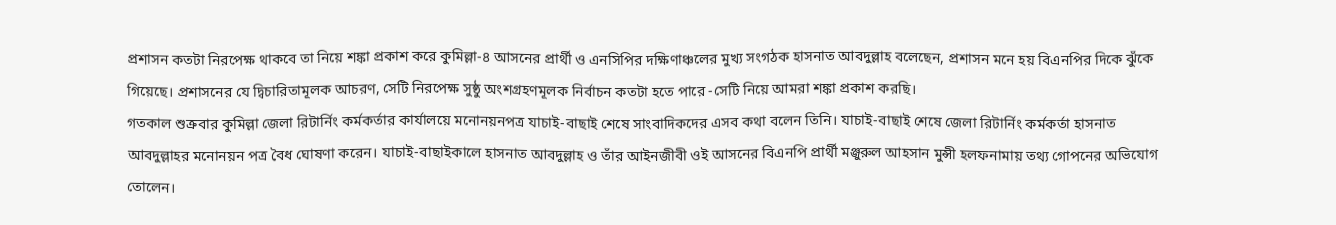প্রশাসন কতটা নিরপেক্ষ থাকবে তা নিয়ে শঙ্কা প্রকাশ করে কুমিল্লা-৪ আসনের প্রার্থী ও এনসিপির দক্ষিণাঞ্চলের মুখ্য সংগঠক হাসনাত আবদুল্লাহ বলেছেন, প্রশাসন মনে হয় বিএনপির দিকে ঝুঁকে গিয়েছে। প্রশাসনের যে দ্বিচারিতামূলক আচরণ, সেটি নিরপেক্ষ সুষ্ঠু অংশগ্রহণমূলক নির্বাচন কতটা হতে পারে -সেটি নিয়ে আমরা শঙ্কা প্রকাশ করছি।
গতকাল শুক্রবার কুমিল্লা জেলা রিটার্নিং কর্মকর্তার কার্যালয়ে মনোনয়নপত্র যাচাই-বাছাই শেষে সাংবাদিকদের এসব কথা বলেন তিনি। যাচাই-বাছাই শেষে জেলা রিটার্নিং কর্মকর্তা হাসনাত আবদুল্লাহর মনোনয়ন পত্র বৈধ ঘোষণা করেন। যাচাই-বাছাইকালে হাসনাত আবদুল্লাহ ও তাঁর আইনজীবী ওই আসনের বিএনপি প্রার্থী মঞ্জুরুল আহসান মুন্সী হলফনামায় তথ্য গোপনের অভিযোগ তোলেন।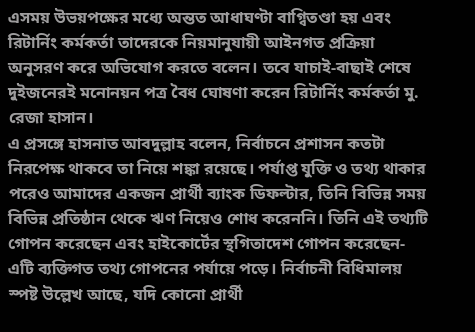এসময় উভয়পক্ষের মধ্যে অন্তত আধাঘণ্টা বাগ্বিতণ্ডা হয় এবং রিটার্নিং কর্মকর্তা তাদেরকে নিয়মানুযায়ী আইনগত প্রক্রিয়া অনুসরণ করে অভিযোগ করতে বলেন। তবে যাচাই-বাছাই শেষে দুইজনেরই মনোনয়ন পত্র বৈধ ঘোষণা করেন রিটার্নিং কর্মকর্তা মু. রেজা হাসান।
এ প্রসঙ্গে হাসনাত আবদুল্লাহ বলেন, নির্বাচনে প্রশাসন কতটা নিরপেক্ষ থাকবে তা নিয়ে শঙ্কা রয়েছে। পর্যাপ্ত যুক্তি ও তথ্য থাকার পরেও আমাদের একজন প্রার্থী ব্যাংক ডিফল্টার, তিনি বিভিন্ন সময় বিভিন্ন প্রতিষ্ঠান থেকে ঋণ নিয়েও শোধ করেননি। তিনি এই তথ্যটি গোপন করেছেন এবং হাইকোর্টের স্থগিতাদেশ গোপন করেছেন- এটি ব্যক্তিগত তথ্য গোপনের পর্যায়ে পড়ে। নির্বাচনী বিধিমালয় স্পষ্ট উল্লেখ আছে, যদি কোনো প্রার্থী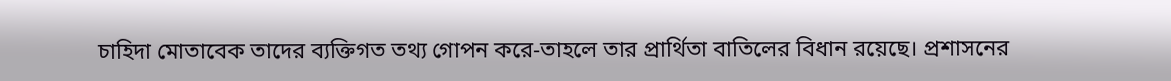চাহিদা মোতাবেক তাদের ব্যক্তিগত তথ্য গোপন করে-তাহলে তার প্রার্থিতা বাতিলের বিধান রয়েছে। প্রশাসনের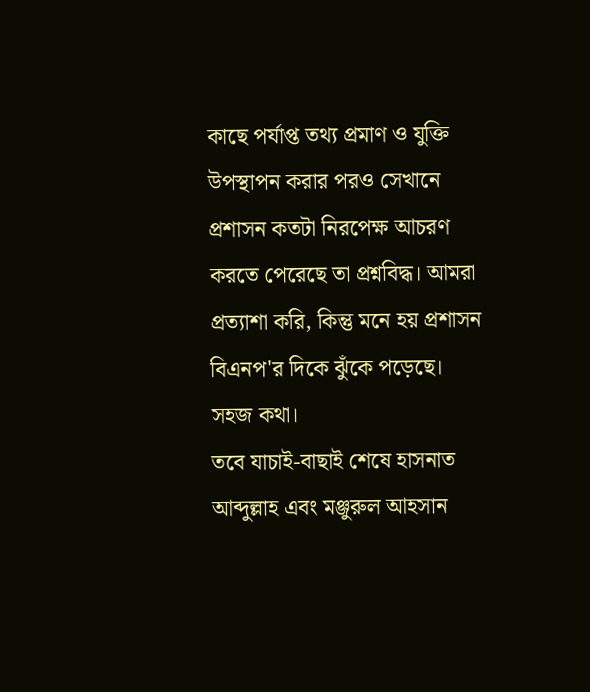কাছে পর্যাপ্ত তথ্য প্রমাণ ও যুক্তি উপস্থাপন করার পরও সেখানে প্রশাসন কতটা নিরপেক্ষ আচরণ করতে পেরেছে তা প্রশ্নবিদ্ধ। আমরা প্রত্যাশা করি, কিন্তু মনে হয় প্রশাসন বিএনপ'র দিকে ঝুঁকে পড়েছে। সহজ কথা।
তবে যাচাই-বাছাই শেষে হাসনাত আব্দুল্লাহ এবং মঞ্জুরুল আহসান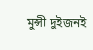মুন্সী দুইজনই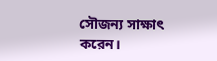সৌজন্য সাক্ষাৎ করেন।